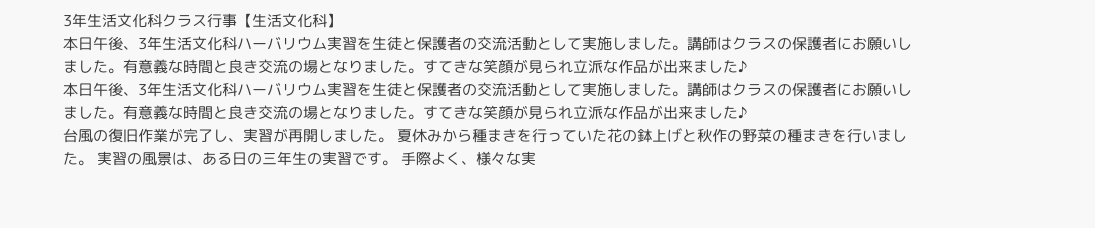3年生活文化科クラス行事【生活文化科】
本日午後、3年生活文化科ハーバリウム実習を生徒と保護者の交流活動として実施しました。講師はクラスの保護者にお願いしました。有意義な時間と良き交流の場となりました。すてきな笑顔が見られ立派な作品が出来ました♪
本日午後、3年生活文化科ハーバリウム実習を生徒と保護者の交流活動として実施しました。講師はクラスの保護者にお願いしました。有意義な時間と良き交流の場となりました。すてきな笑顔が見られ立派な作品が出来ました♪
台風の復旧作業が完了し、実習が再開しました。 夏休みから種まきを行っていた花の鉢上げと秋作の野菜の種まきを行いました。 実習の風景は、ある日の三年生の実習です。 手際よく、様々な実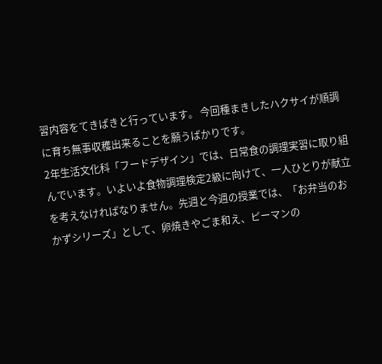習内容をてきぱきと行っています。 今回種まきしたハクサイが順調に育ち無事収穫出来ることを願うばかりです。
2年生活文化科「フードデザイン」では、日常食の調理実習に取り組んでいます。いよいよ食物調理検定2級に向けて、一人ひとりが献立を考えなければなりません。先週と今週の授業では、「お弁当のおかずシリーズ」として、卵焼きやごま和え、ピーマンの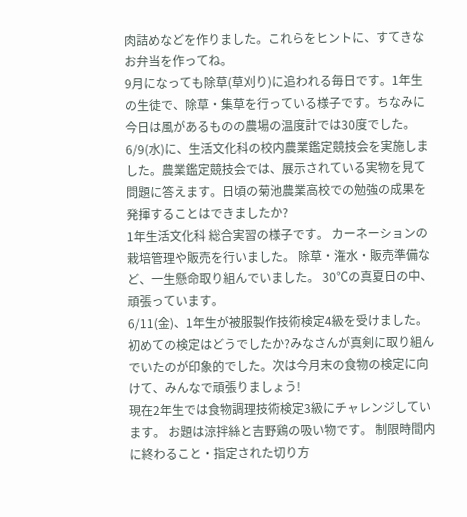肉詰めなどを作りました。これらをヒントに、すてきなお弁当を作ってね。
9月になっても除草(草刈り)に追われる毎日です。1年生の生徒で、除草・集草を行っている様子です。ちなみに今日は風があるものの農場の温度計では30度でした。
6/9(水)に、生活文化科の校内農業鑑定競技会を実施しました。農業鑑定競技会では、展示されている実物を見て問題に答えます。日頃の菊池農業高校での勉強の成果を発揮することはできましたか?
1年生活文化科 総合実習の様子です。 カーネーションの栽培管理や販売を行いました。 除草・潅水・販売準備など、一生懸命取り組んでいました。 30℃の真夏日の中、頑張っています。
6/11(金)、1年生が被服製作技術検定4級を受けました。初めての検定はどうでしたか?みなさんが真剣に取り組んでいたのが印象的でした。次は今月末の食物の検定に向けて、みんなで頑張りましょう!
現在2年生では食物調理技術検定3級にチャレンジしています。 お題は涼拌絲と吉野鶏の吸い物です。 制限時間内に終わること・指定された切り方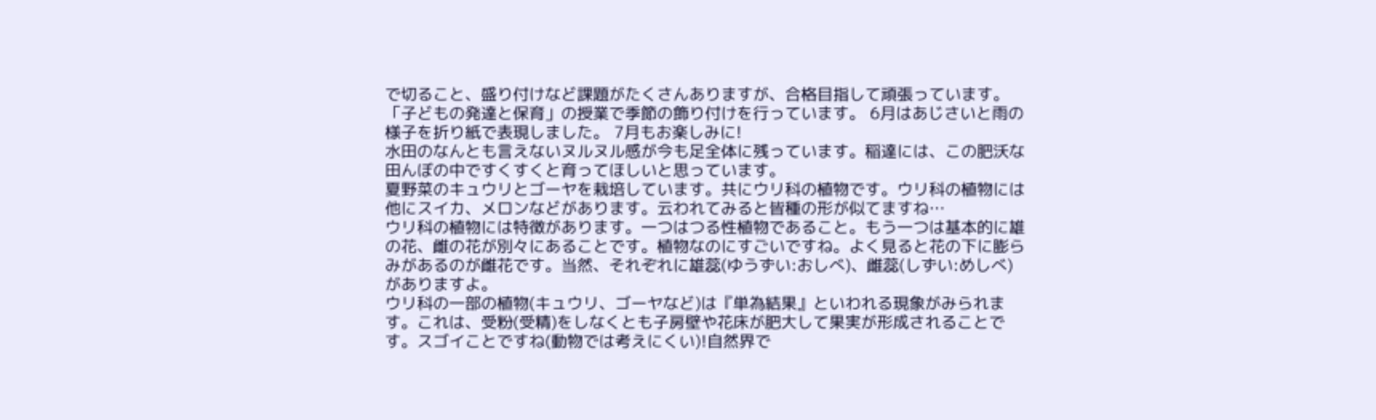で切ること、盛り付けなど課題がたくさんありますが、合格目指して頑張っています。
「子どもの発達と保育」の授業で季節の飾り付けを行っています。 6月はあじさいと雨の様子を折り紙で表現しました。 7月もお楽しみに!
水田のなんとも言えないヌルヌル感が今も足全体に残っています。稲達には、この肥沃な田んぼの中ですくすくと育ってほしいと思っています。
夏野菜のキュウリとゴーヤを栽培しています。共にウリ科の植物です。ウリ科の植物には他にスイカ、メロンなどがあります。云われてみると皆種の形が似てますね…
ウリ科の植物には特徴があります。一つはつる性植物であること。もう一つは基本的に雄の花、雌の花が別々にあることです。植物なのにすごいですね。よく見ると花の下に膨らみがあるのが雌花です。当然、それぞれに雄蕊(ゆうずい:おしべ)、雌蕊(しずい:めしべ)がありますよ。
ウリ科の一部の植物(キュウリ、ゴーヤなど)は『単為結果』といわれる現象がみられます。これは、受粉(受精)をしなくとも子房壁や花床が肥大して果実が形成されることです。スゴイことですね(動物では考えにくい)!自然界で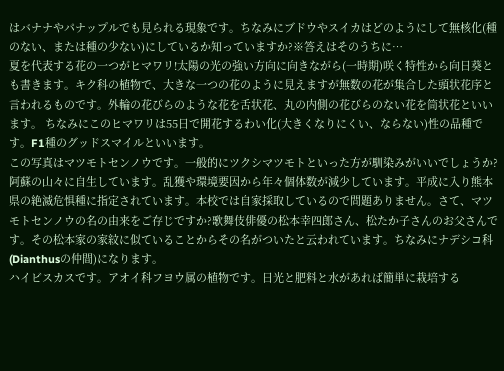はバナナやパナップルでも見られる現象です。ちなみにブドウやスイカはどのようにして無核化(種のない、または種の少ない)にしているか知っていますか?※答えはそのうちに…
夏を代表する花の一つがヒマワリ!太陽の光の強い方向に向きながら(一時期)咲く特性から向日葵とも書きます。キク科の植物で、大きな一つの花のように見えますが無数の花が集合した頭状花序と言われるものです。外輪の花びらのような花を舌状花、丸の内側の花びらのない花を筒状花といいます。 ちなみにこのヒマワリは55日で開花するわい化(大きくなりにくい、ならない)性の品種です。F1種のグッドスマイルといいます。
この写真はマツモトセンノウです。一般的にツクシマツモトといった方が馴染みがいいでしょうか?阿蘇の山々に自生しています。乱獲や環境要因から年々個体数が減少しています。平成に入り熊本県の絶滅危惧種に指定されています。本校では自家採取しているので問題ありません。さて、マツモトセンノウの名の由来をご存じですか?歌舞伎俳優の松本幸四郎さん、松たか子さんのお父さんです。その松本家の家紋に似ていることからその名がついたと云われています。ちなみにナデシコ科(Dianthusの仲間)になります。
ハイビスカスです。アオイ科フヨウ属の植物です。日光と肥料と水があれば簡単に栽培する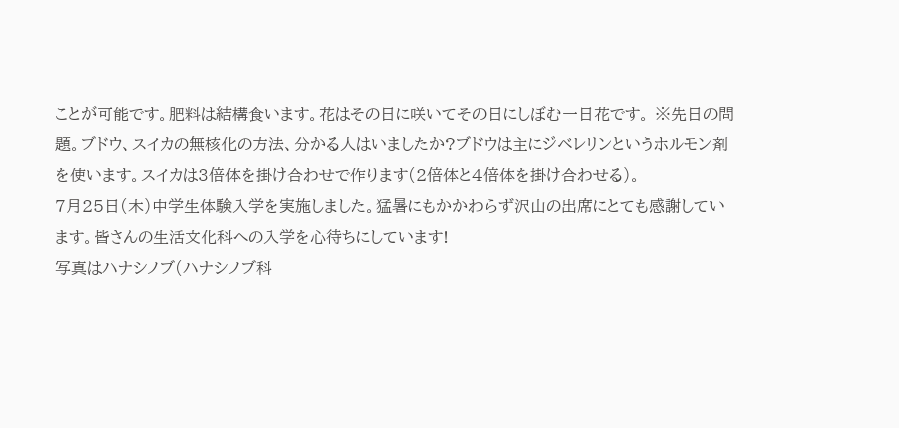ことが可能です。肥料は結構食います。花はその日に咲いてその日にしぼむ一日花です。 ※先日の問題。ブドウ、スイカの無核化の方法、分かる人はいましたか?ブドウは主にジベレリンというホルモン剤を使います。スイカは3倍体を掛け合わせで作ります(2倍体と4倍体を掛け合わせる)。
7月25日(木)中学生体験入学を実施しました。猛暑にもかかわらず沢山の出席にとても感謝しています。皆さんの生活文化科への入学を心待ちにしています!
写真はハナシノブ(ハナシノブ科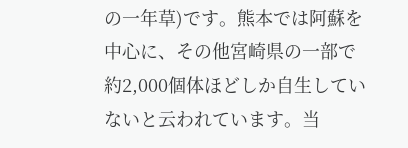の一年草)です。熊本では阿蘇を中心に、その他宮崎県の一部で約2,000個体ほどしか自生していないと云われています。当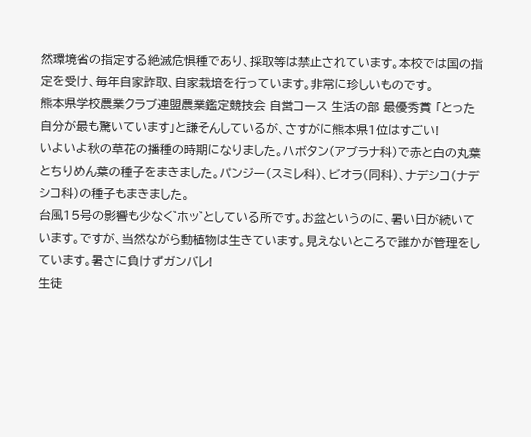然環境省の指定する絶滅危惧種であり、採取等は禁止されています。本校では国の指定を受け、毎年自家詐取、自家栽培を行っています。非常に珍しいものです。
熊本県学校農業クラブ連盟農業鑑定競技会 自営コース 生活の部 最優秀賞 「とった自分が最も驚いています」と謙そんしているが、さすがに熊本県1位はすごい!
いよいよ秋の草花の播種の時期になりました。ハボタン(アブラナ科)で赤と白の丸葉とちりめん葉の種子をまきました。パンジー(スミレ科)、ビオラ(同科)、ナデシコ(ナデシコ科)の種子もまきました。
台風15号の影響も少なく゛ホッ゛としている所です。お盆というのに、暑い日が続いています。ですが、当然ながら動植物は生きています。見えないところで誰かが管理をしています。暑さに負けずガンバレ!
生徒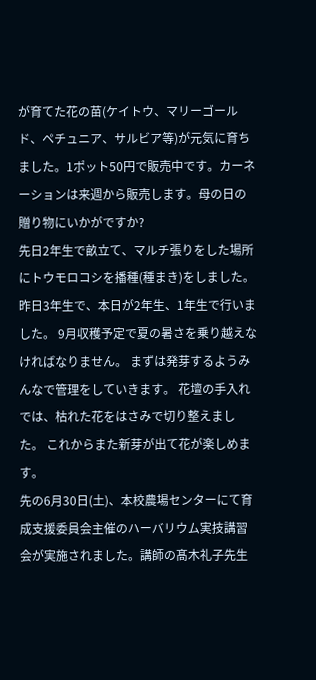が育てた花の苗(ケイトウ、マリーゴールド、ペチュニア、サルビア等)が元気に育ちました。1ポット50円で販売中です。カーネーションは来週から販売します。母の日の贈り物にいかがですか?
先日2年生で畝立て、マルチ張りをした場所にトウモロコシを播種(種まき)をしました。 昨日3年生で、本日が2年生、1年生で行いました。 9月収穫予定で夏の暑さを乗り越えなければなりません。 まずは発芽するようみんなで管理をしていきます。 花壇の手入れでは、枯れた花をはさみで切り整えました。 これからまた新芽が出て花が楽しめます。
先の6月30日(土)、本校農場センターにて育成支援委員会主催のハーバリウム実技講習会が実施されました。講師の髙木礼子先生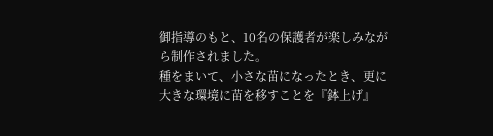御指導のもと、10名の保護者が楽しみながら制作されました。
種をまいて、小さな苗になったとき、更に大きな環境に苗を移すことを『鉢上げ』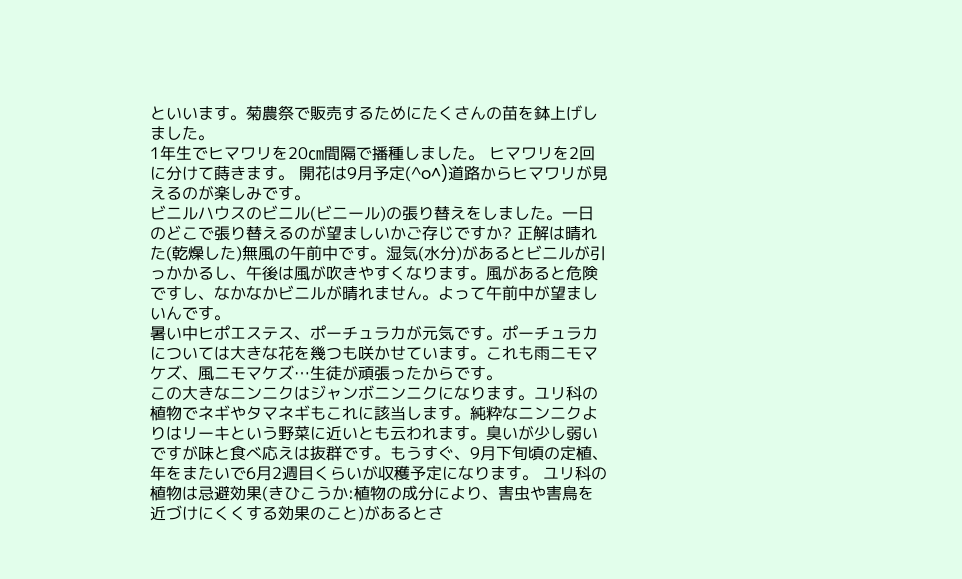といいます。菊農祭で販売するためにたくさんの苗を鉢上げしました。
1年生でヒマワリを20㎝間隔で播種しました。 ヒマワリを2回に分けて蒔きます。 開花は9月予定(^o^)道路からヒマワリが見えるのが楽しみです。
ビニルハウスのビニル(ビニール)の張り替えをしました。一日のどこで張り替えるのが望ましいかご存じですか? 正解は晴れた(乾燥した)無風の午前中です。湿気(水分)があるとビニルが引っかかるし、午後は風が吹きやすくなります。風があると危険ですし、なかなかビニルが晴れません。よって午前中が望ましいんです。
暑い中ヒポエステス、ポーチュラカが元気です。ポーチュラカについては大きな花を幾つも咲かせています。これも雨ニモマケズ、風ニモマケズ…生徒が頑張ったからです。
この大きなニンニクはジャンボニンニクになります。ユリ科の植物でネギやタマネギもこれに該当します。純粋なニンニクよりはリーキという野菜に近いとも云われます。臭いが少し弱いですが味と食べ応えは抜群です。もうすぐ、9月下旬頃の定植、年をまたいで6月2週目くらいが収穫予定になります。 ユリ科の植物は忌避効果(きひこうか:植物の成分により、害虫や害鳥を近づけにくくする効果のこと)があるとさ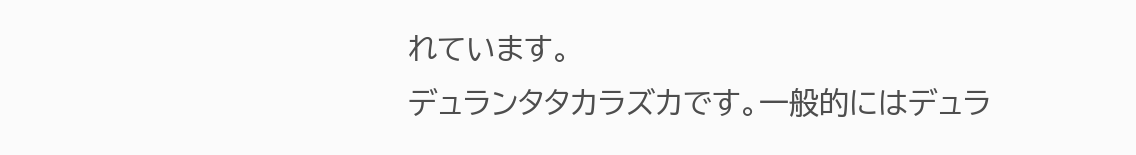れています。
デュランタタカラズカです。一般的にはデュラ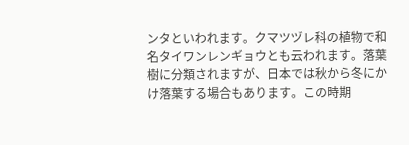ンタといわれます。クマツヅレ科の植物で和名タイワンレンギョウとも云われます。落葉樹に分類されますが、日本では秋から冬にかけ落葉する場合もあります。この時期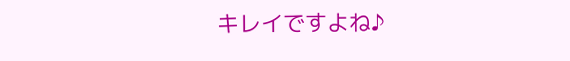キレイですよね♪